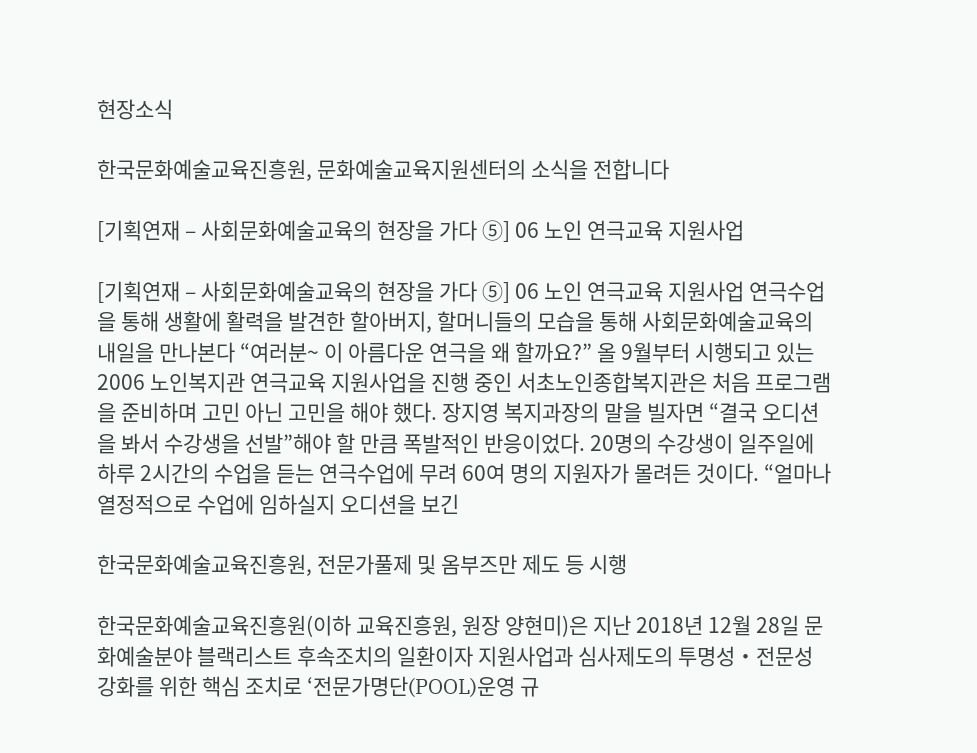현장소식

한국문화예술교육진흥원, 문화예술교육지원센터의 소식을 전합니다

[기획연재 – 사회문화예술교육의 현장을 가다 ⑤] 06 노인 연극교육 지원사업

[기획연재 – 사회문화예술교육의 현장을 가다 ⑤] 06 노인 연극교육 지원사업 연극수업을 통해 생활에 활력을 발견한 할아버지, 할머니들의 모습을 통해 사회문화예술교육의 내일을 만나본다 “여러분~ 이 아름다운 연극을 왜 할까요?” 올 9월부터 시행되고 있는 2006 노인복지관 연극교육 지원사업을 진행 중인 서초노인종합복지관은 처음 프로그램을 준비하며 고민 아닌 고민을 해야 했다. 장지영 복지과장의 말을 빌자면 “결국 오디션을 봐서 수강생을 선발”해야 할 만큼 폭발적인 반응이었다. 20명의 수강생이 일주일에 하루 2시간의 수업을 듣는 연극수업에 무려 60여 명의 지원자가 몰려든 것이다. “얼마나 열정적으로 수업에 임하실지 오디션을 보긴

한국문화예술교육진흥원, 전문가풀제 및 옴부즈만 제도 등 시행

한국문화예술교육진흥원(이하 교육진흥원, 원장 양현미)은 지난 2018년 12월 28일 문화예술분야 블랙리스트 후속조치의 일환이자 지원사업과 심사제도의 투명성‧전문성 강화를 위한 핵심 조치로 ‘전문가명단(POOL)운영 규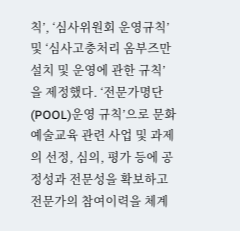칙’, ‘심사위원회 운영규칙’ 및 ‘심사고충처리 옴부즈만 설치 및 운영에 관한 규칙’을 제정했다. ‘전문가명단(POOL)운영 규칙’으로 문화예술교육 관련 사업 및 과제의 선정, 심의, 평가 등에 공정성과 전문성을 확보하고 전문가의 참여이력을 체계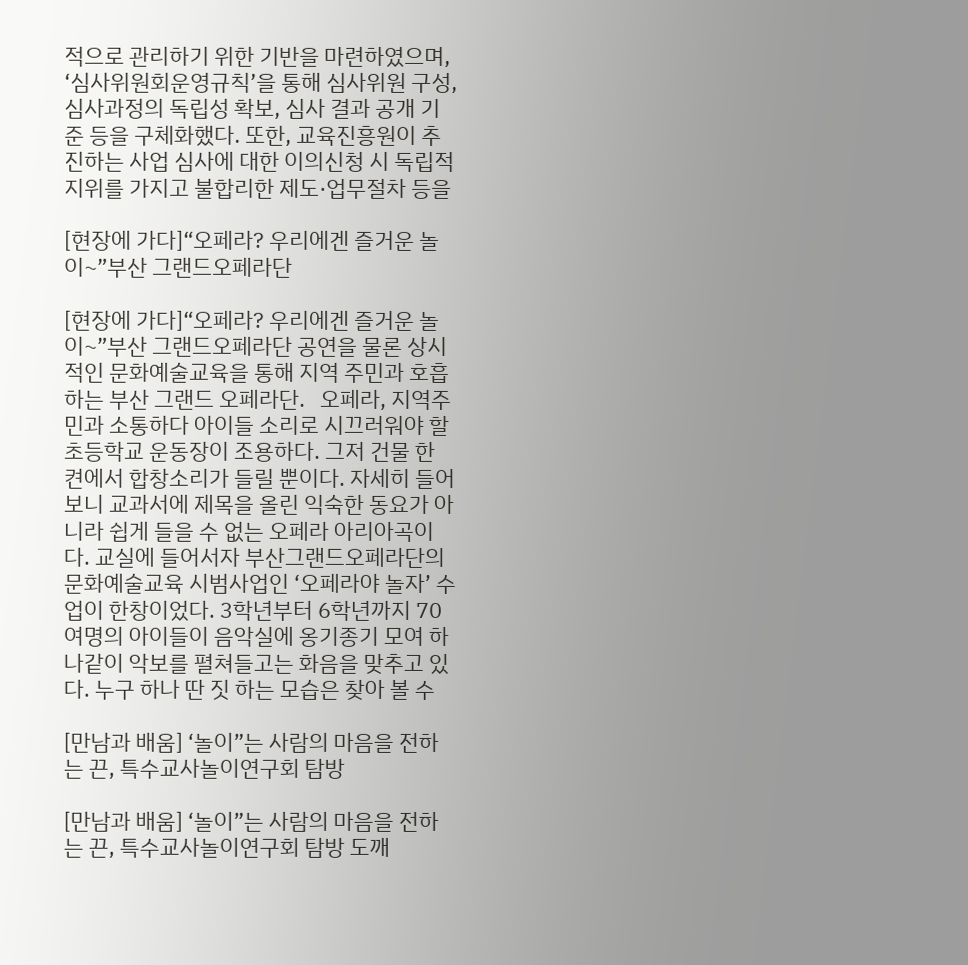적으로 관리하기 위한 기반을 마련하였으며, ‘심사위원회운영규칙’을 통해 심사위원 구성, 심사과정의 독립성 확보, 심사 결과 공개 기준 등을 구체화했다. 또한, 교육진흥원이 추진하는 사업 심사에 대한 이의신청 시 독립적 지위를 가지고 불합리한 제도·업무절차 등을

[현장에 가다]“오페라? 우리에겐 즐거운 놀이~”부산 그랜드오페라단

[현장에 가다]“오페라? 우리에겐 즐거운 놀이~”부산 그랜드오페라단 공연을 물론 상시적인 문화예술교육을 통해 지역 주민과 호흡하는 부산 그랜드 오페라단.   오페라, 지역주민과 소통하다 아이들 소리로 시끄러워야 할 초등학교 운동장이 조용하다. 그저 건물 한 켠에서 합창소리가 들릴 뿐이다. 자세히 들어보니 교과서에 제목을 올린 익숙한 동요가 아니라 쉽게 들을 수 없는 오페라 아리아곡이다. 교실에 들어서자 부산그랜드오페라단의 문화예술교육 시범사업인 ‘오페라야 놀자’ 수업이 한창이었다. 3학년부터 6학년까지 70여명의 아이들이 음악실에 옹기종기 모여 하나같이 악보를 펼쳐들고는 화음을 맞추고 있다. 누구 하나 딴 짓 하는 모습은 찾아 볼 수

[만남과 배움] ‘놀이”는 사람의 마음을 전하는 끈, 특수교사놀이연구회 탐방

[만남과 배움] ‘놀이”는 사람의 마음을 전하는 끈, 특수교사놀이연구회 탐방 도깨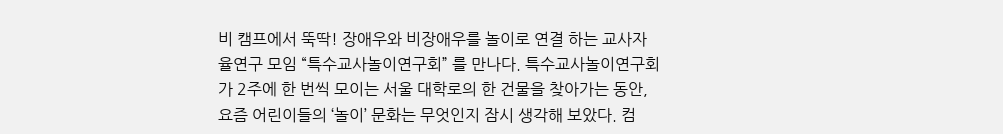비 캠프에서 뚝딱! 장애우와 비장애우를 놀이로 연결 하는 교사자율연구 모임 “특수교사놀이연구회” 를 만나다. 특수교사놀이연구회가 2주에 한 번씩 모이는 서울 대학로의 한 건물을 찾아가는 동안, 요즘 어린이들의 ‘놀이’ 문화는 무엇인지 잠시 생각해 보았다. 컴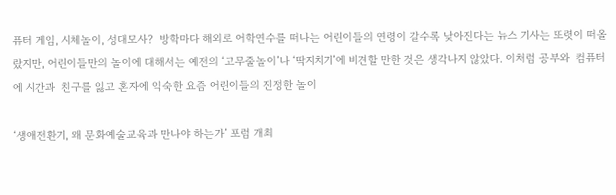퓨터 게임, 시체놀이, 성대모사?  방학마다 해외로 어학연수를 떠나는 어린이들의 연령이 갈수록 낮아진다는 뉴스 기사는 또렷이 떠올랐지만, 어린이들만의 놀이에 대해서는 예전의 ‘고무줄놀이’나 ‘딱지치기’에 비견할 만한 것은 생각나지 않았다. 이처럼 공부와  컴퓨터에 시간과  친구를 잃고 혼자에 익숙한 요즘 어린이들의 진정한 놀이

‘생애전환기, 왜 문화예술교육과 만나야 하는가’ 포럼 개최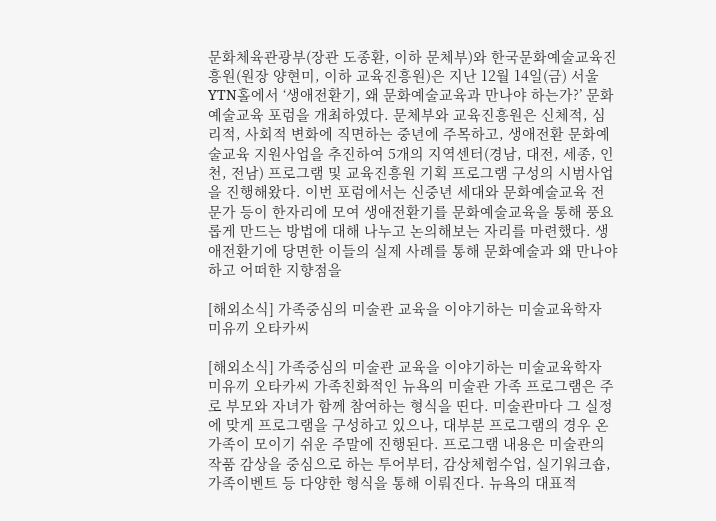문화체육관광부(장관 도종환, 이하 문체부)와 한국문화예술교육진흥원(원장 양현미, 이하 교육진흥원)은 지난 12월 14일(금) 서울 YTN홀에서 ‘생애전환기, 왜 문화예술교육과 만나야 하는가?’ 문화예술교육 포럼을 개최하였다. 문체부와 교육진흥원은 신체적, 심리적, 사회적 변화에 직면하는 중년에 주목하고, 생애전환 문화예술교육 지원사업을 추진하여 5개의 지역센터(경남, 대전, 세종, 인천, 전남) 프로그램 및 교육진흥원 기획 프로그램 구성의 시범사업을 진행해왔다. 이번 포럼에서는 신중년 세대와 문화예술교육 전문가 등이 한자리에 모여 생애전환기를 문화예술교육을 통해 풍요롭게 만드는 방법에 대해 나누고 논의해보는 자리를 마련했다. 생애전환기에 당면한 이들의 실제 사례를 통해 문화예술과 왜 만나야 하고 어떠한 지향점을

[해외소식] 가족중심의 미술관 교육을 이야기하는 미술교육학자 미유끼 오타카씨

[해외소식] 가족중심의 미술관 교육을 이야기하는 미술교육학자 미유끼 오타카씨 가족친화적인 뉴욕의 미술관 가족 프로그램은 주로 부모와 자녀가 함께 참여하는 형식을 띤다. 미술관마다 그 실정에 맞게 프로그램을 구성하고 있으나, 대부분 프로그램의 경우 온 가족이 모이기 쉬운 주말에 진행된다. 프로그램 내용은 미술관의 작품 감상을 중심으로 하는 투어부터, 감상체험수업, 실기워크숍, 가족이벤트 등 다양한 형식을 통해 이뤄진다. 뉴욕의 대표적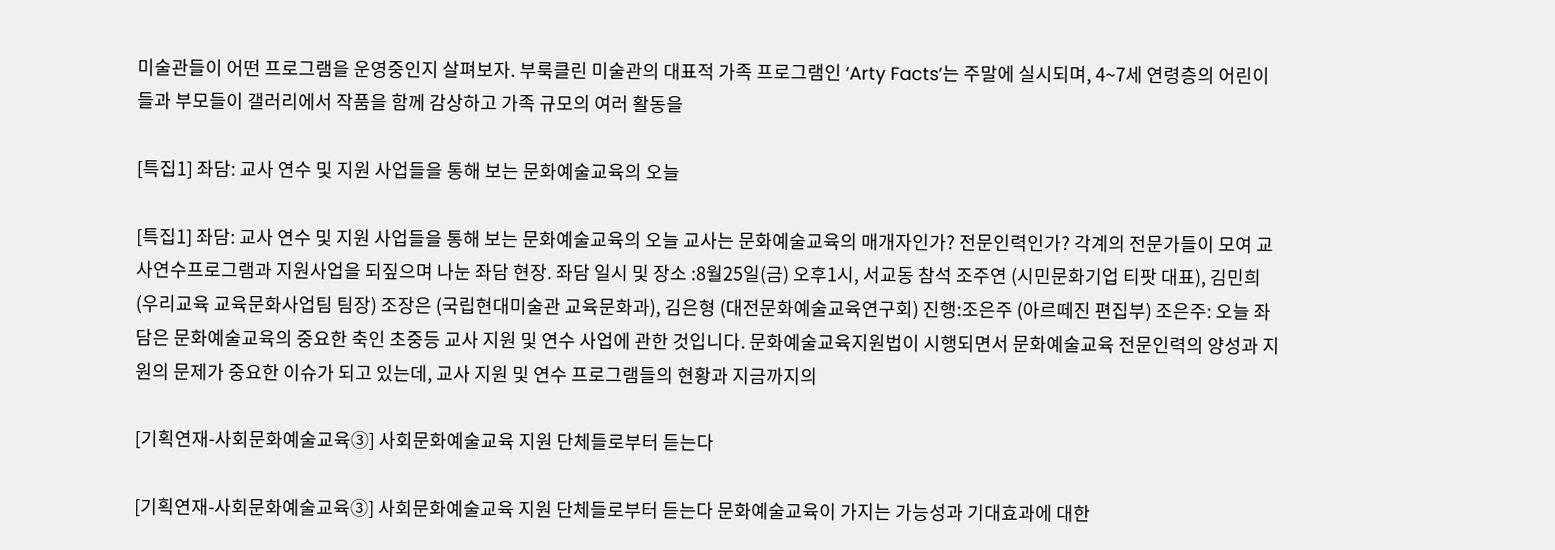미술관들이 어떤 프로그램을 운영중인지 살펴보자. 부룩클린 미술관의 대표적 가족 프로그램인 ‘Arty Facts’는 주말에 실시되며, 4~7세 연령층의 어린이들과 부모들이 갤러리에서 작품을 함께 감상하고 가족 규모의 여러 활동을

[특집1] 좌담: 교사 연수 및 지원 사업들을 통해 보는 문화예술교육의 오늘

[특집1] 좌담: 교사 연수 및 지원 사업들을 통해 보는 문화예술교육의 오늘 교사는 문화예술교육의 매개자인가? 전문인력인가? 각계의 전문가들이 모여 교사연수프로그램과 지원사업을 되짚으며 나눈 좌담 현장. 좌담 일시 및 장소 :8월25일(금) 오후1시, 서교동 참석 조주연 (시민문화기업 티팟 대표), 김민희 (우리교육 교육문화사업팀 팀장) 조장은 (국립현대미술관 교육문화과), 김은형 (대전문화예술교육연구회) 진행:조은주 (아르떼진 편집부) 조은주: 오늘 좌담은 문화예술교육의 중요한 축인 초중등 교사 지원 및 연수 사업에 관한 것입니다. 문화예술교육지원법이 시행되면서 문화예술교육 전문인력의 양성과 지원의 문제가 중요한 이슈가 되고 있는데, 교사 지원 및 연수 프로그램들의 현황과 지금까지의

[기획연재-사회문화예술교육③] 사회문화예술교육 지원 단체들로부터 듣는다

[기획연재-사회문화예술교육③] 사회문화예술교육 지원 단체들로부터 듣는다 문화예술교육이 가지는 가능성과 기대효과에 대한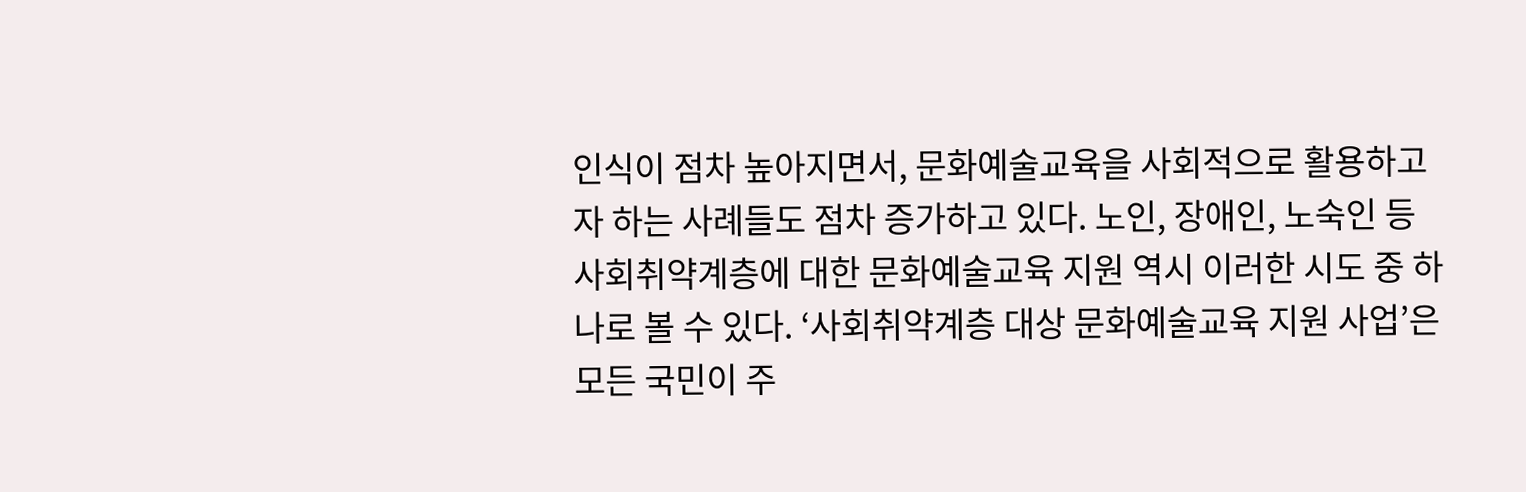인식이 점차 높아지면서, 문화예술교육을 사회적으로 활용하고자 하는 사례들도 점차 증가하고 있다. 노인, 장애인, 노숙인 등 사회취약계층에 대한 문화예술교육 지원 역시 이러한 시도 중 하나로 볼 수 있다. ‘사회취약계층 대상 문화예술교육 지원 사업’은 모든 국민이 주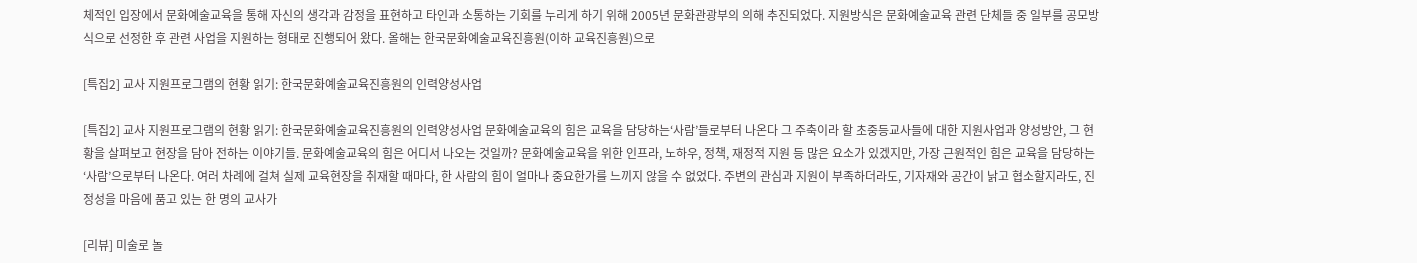체적인 입장에서 문화예술교육을 통해 자신의 생각과 감정을 표현하고 타인과 소통하는 기회를 누리게 하기 위해 2005년 문화관광부의 의해 추진되었다. 지원방식은 문화예술교육 관련 단체들 중 일부를 공모방식으로 선정한 후 관련 사업을 지원하는 형태로 진행되어 왔다. 올해는 한국문화예술교육진흥원(이하 교육진흥원)으로

[특집2] 교사 지원프로그램의 현황 읽기: 한국문화예술교육진흥원의 인력양성사업

[특집2] 교사 지원프로그램의 현황 읽기: 한국문화예술교육진흥원의 인력양성사업 문화예술교육의 힘은 교육을 담당하는‘사람’들로부터 나온다 그 주축이라 할 초중등교사들에 대한 지원사업과 양성방안, 그 현황을 살펴보고 현장을 담아 전하는 이야기들. 문화예술교육의 힘은 어디서 나오는 것일까? 문화예술교육을 위한 인프라, 노하우, 정책, 재정적 지원 등 많은 요소가 있겠지만, 가장 근원적인 힘은 교육을 담당하는 ‘사람’으로부터 나온다. 여러 차례에 걸쳐 실제 교육현장을 취재할 때마다, 한 사람의 힘이 얼마나 중요한가를 느끼지 않을 수 없었다. 주변의 관심과 지원이 부족하더라도, 기자재와 공간이 낡고 협소할지라도, 진정성을 마음에 품고 있는 한 명의 교사가

[리뷰] 미술로 놀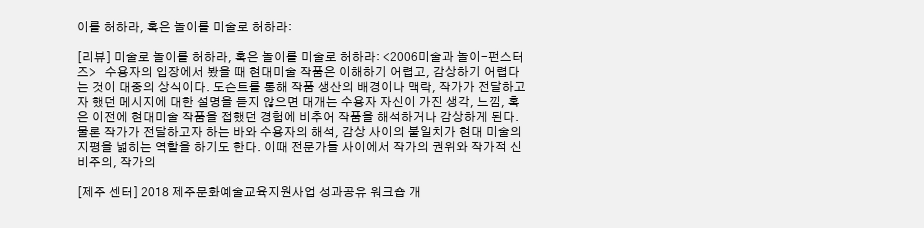이를 허하라, 혹은 놀이를 미술로 허하라:

[리뷰] 미술로 놀이를 허하라, 혹은 놀이를 미술로 허하라: <2006미술과 놀이-펀스터즈>   수용자의 입장에서 봤을 때 현대미술 작품은 이해하기 어렵고, 감상하기 어렵다는 것이 대중의 상식이다. 도슨트를 통해 작품 생산의 배경이나 맥락, 작가가 전달하고자 했던 메시지에 대한 설명을 듣지 않으면 대개는 수용자 자신이 가진 생각, 느낌, 혹은 이전에 현대미술 작품을 접했던 경험에 비추어 작품을 해석하거나 감상하게 된다. 물론 작가가 전달하고자 하는 바와 수용자의 해석, 감상 사이의 불일치가 현대 미술의 지평을 넓히는 역할을 하기도 한다. 이때 전문가들 사이에서 작가의 권위와 작가적 신비주의, 작가의

[제주 센터] 2018 제주문화예술교육지원사업 성과공유 워크숍 개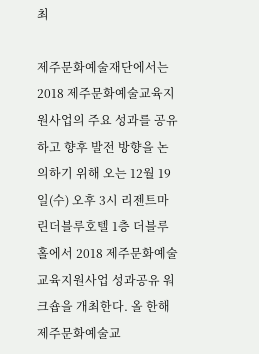최

제주문화예술재단에서는 2018 제주문화예술교육지원사업의 주요 성과를 공유하고 향후 발전 방향을 논의하기 위해 오는 12월 19일(수) 오후 3시 리젠트마린더블루호텔 1층 더블루홀에서 2018 제주문화예술교육지원사업 성과공유 워크숍을 개최한다. 올 한해 제주문화예술교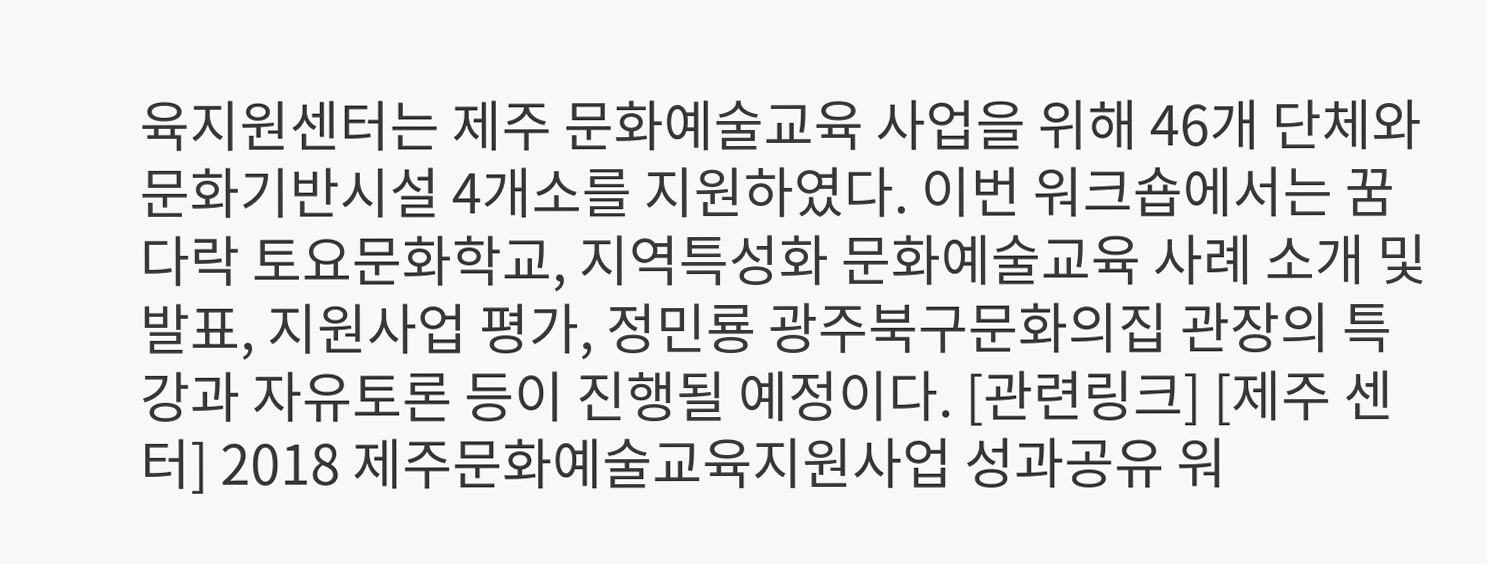육지원센터는 제주 문화예술교육 사업을 위해 46개 단체와 문화기반시설 4개소를 지원하였다. 이번 워크숍에서는 꿈다락 토요문화학교, 지역특성화 문화예술교육 사례 소개 및 발표, 지원사업 평가, 정민룡 광주북구문화의집 관장의 특강과 자유토론 등이 진행될 예정이다. [관련링크] [제주 센터] 2018 제주문화예술교육지원사업 성과공유 워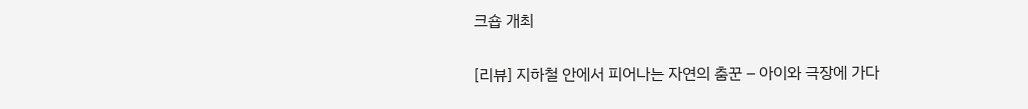크숍 개최

[리뷰] 지하철 안에서 피어나는 자연의 춤꾼 – 아이와 극장에 가다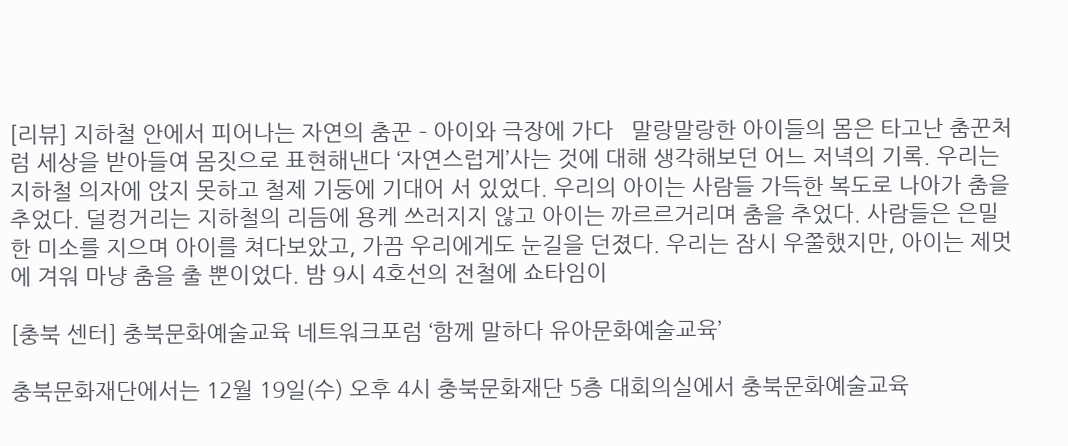[리뷰] 지하철 안에서 피어나는 자연의 춤꾼 – 아이와 극장에 가다   말랑말랑한 아이들의 몸은 타고난 춤꾼처럼 세상을 받아들여 몸짓으로 표현해낸다 ‘자연스럽게’사는 것에 대해 생각해보던 어느 저녁의 기록. 우리는 지하철 의자에 앉지 못하고 철제 기둥에 기대어 서 있었다. 우리의 아이는 사람들 가득한 복도로 나아가 춤을 추었다. 덜컹거리는 지하철의 리듬에 용케 쓰러지지 않고 아이는 까르르거리며 춤을 추었다. 사람들은 은밀한 미소를 지으며 아이를 쳐다보았고, 가끔 우리에게도 눈길을 던졌다. 우리는 잠시 우쭐했지만, 아이는 제멋에 겨워 마냥 춤을 출 뿐이었다. 밤 9시 4호선의 전철에 쇼타임이

[충북 센터] 충북문화예술교육 네트워크포럼 ‘함께 말하다 유아문화예술교육’

충북문화재단에서는 12월 19일(수) 오후 4시 충북문화재단 5층 대회의실에서 충북문화예술교육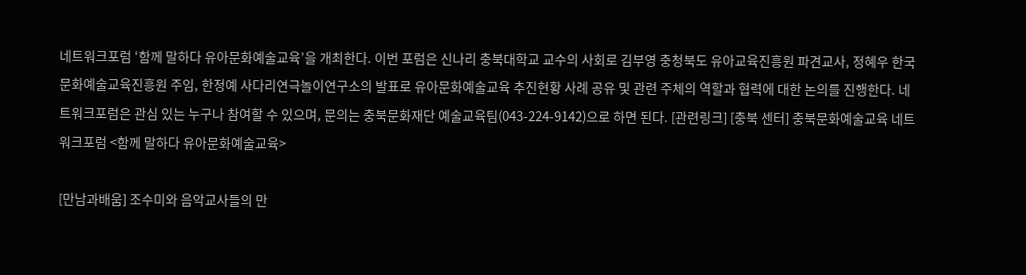네트워크포럼 ‘함께 말하다 유아문화예술교육’을 개최한다. 이번 포럼은 신나리 충북대학교 교수의 사회로 김부영 충청북도 유아교육진흥원 파견교사, 정혜우 한국문화예술교육진흥원 주임, 한정예 사다리연극놀이연구소의 발표로 유아문화예술교육 추진현황 사례 공유 및 관련 주체의 역할과 협력에 대한 논의를 진행한다. 네트워크포럼은 관심 있는 누구나 참여할 수 있으며, 문의는 충북문화재단 예술교육팀(043-224-9142)으로 하면 된다. [관련링크] [충북 센터] 충북문화예술교육 네트워크포럼 <함께 말하다 유아문화예술교육>

[만남과배움] 조수미와 음악교사들의 만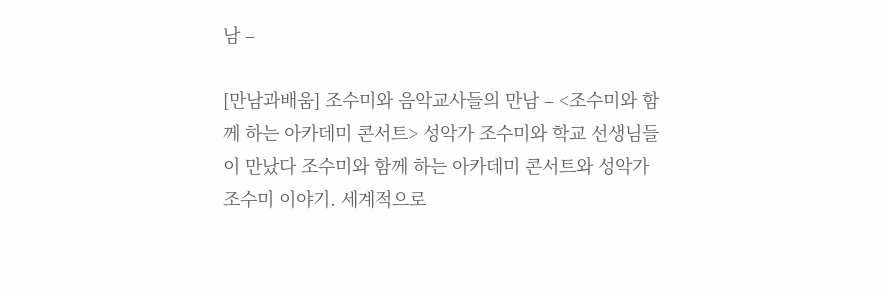남 –

[만남과배움] 조수미와 음악교사들의 만남 – <조수미와 함께 하는 아카데미 콘서트> 성악가 조수미와 학교 선생님들이 만났다 조수미와 함께 하는 아카데미 콘서트와 성악가 조수미 이야기. 세계적으로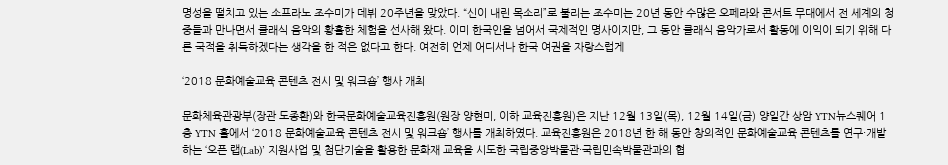명성을 떨치고 있는 소프라노 조수미가 데뷔 20주년을 맞았다. “신이 내린 목소리”로 불리는 조수미는 20년 동안 수많은 오페라와 콘서트 무대에서 전 세계의 청중들과 만나면서 클래식 음악의 황홀한 체험을 선사해 왔다. 이미 한국인을 넘어서 국제적인 명사이지만, 그 동안 클래식 음악가로서 활동에 이익이 되기 위해 다른 국적을 취득하겠다는 생각을 한 적은 없다고 한다. 여전히 언제 어디서나 한국 여권을 자랑스럽게

‘2018 문화예술교육 콘텐츠 전시 및 워크숍’ 행사 개최

문화체육관광부(장관 도종환)와 한국문화예술교육진흥원(원장 양현미, 이하 교육진흥원)은 지난 12월 13일(목), 12월 14일(금) 양일간 상암 YTN뉴스퀘어 1층 YTN 홀에서 ‘2018 문화예술교육 콘텐츠 전시 및 워크숍’ 행사를 개최하였다. 교육진흥원은 2018년 한 해 동안 창의적인 문화예술교육 콘텐츠를 연구·개발하는 ‘오픈 랩(Lab)’ 지원사업 및 첨단기술을 활용한 문화재 교육을 시도한 국립중앙박물관·국립민속박물관과의 협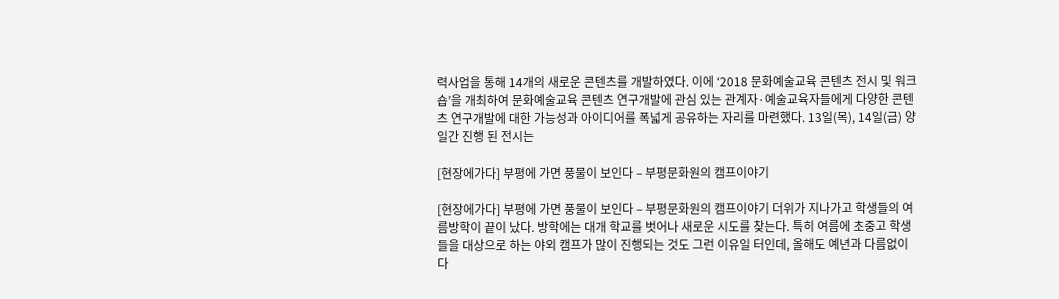력사업을 통해 14개의 새로운 콘텐츠를 개발하였다. 이에 ‘2018 문화예술교육 콘텐츠 전시 및 워크숍’을 개최하여 문화예술교육 콘텐츠 연구개발에 관심 있는 관계자·예술교육자들에게 다양한 콘텐츠 연구개발에 대한 가능성과 아이디어를 폭넓게 공유하는 자리를 마련했다. 13일(목), 14일(금) 양일간 진행 된 전시는

[현장에가다] 부평에 가면 풍물이 보인다 – 부평문화원의 캠프이야기

[현장에가다] 부평에 가면 풍물이 보인다 – 부평문화원의 캠프이야기 더위가 지나가고 학생들의 여름방학이 끝이 났다. 방학에는 대개 학교를 벗어나 새로운 시도를 찾는다. 특히 여름에 초중고 학생들을 대상으로 하는 야외 캠프가 많이 진행되는 것도 그런 이유일 터인데, 올해도 예년과 다름없이 다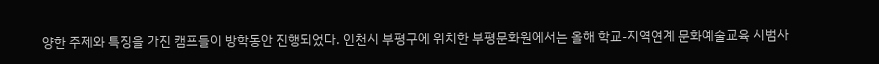양한 주제와 특징을 가진 캠프들이 방학동안 진행되었다. 인천시 부평구에 위치한 부평문화원에서는 올해 학교-지역연계 문화예술교육 시범사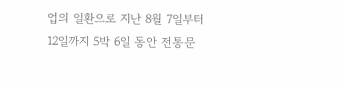업의 일환으로 지난 8월 7일부터 12일까지 5박 6일 동안 전통문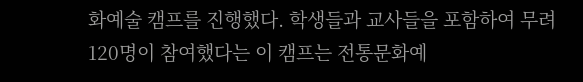화예술 캠프를 진행했다. 학생들과 교사들을 포함하여 무려 120명이 참여했다는 이 캠프는 전통문화예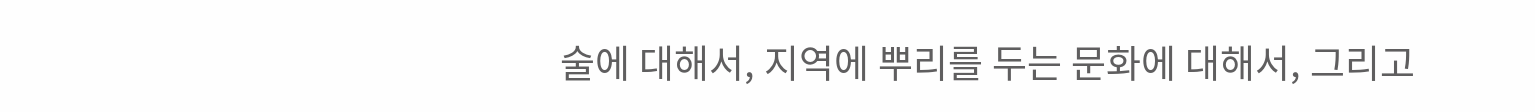술에 대해서, 지역에 뿌리를 두는 문화에 대해서, 그리고